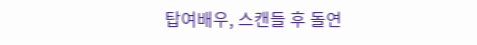탑여배우, 스캔들 후 돌연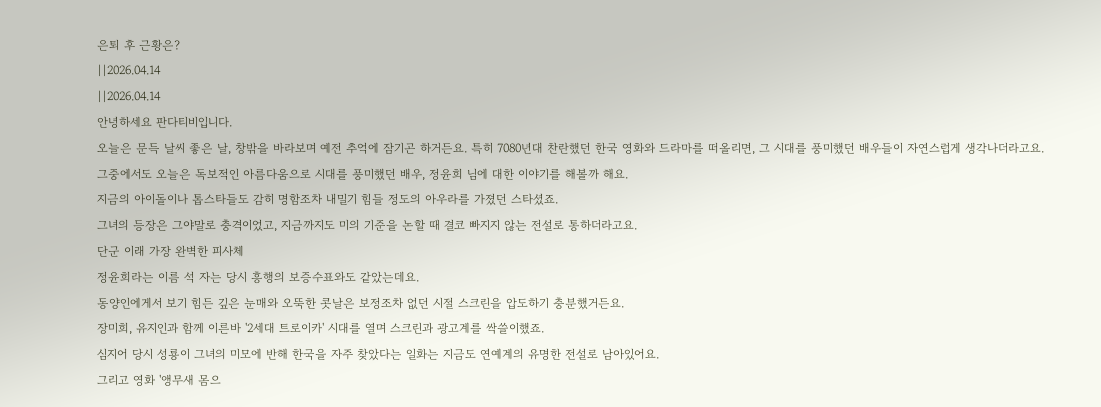은퇴 후 근황은?
||2026.04.14
||2026.04.14
안녕하세요 판다티비입니다.
오늘은 문득 날씨 좋은 날, 창밖을 바라보며 예전 추억에 잠기곤 하거든요. 특히 7080년대 찬란했던 한국 영화와 드라마를 떠올리면, 그 시대를 풍미했던 배우들이 자연스럽게 생각나더라고요.
그중에서도 오늘은 독보적인 아름다움으로 시대를 풍미했던 배우, 정윤희 님에 대한 이야기를 해볼까 해요.
지금의 아이돌이나 톱스타들도 감히 명함조차 내밀기 힘들 정도의 아우라를 가졌던 스타셨죠.
그녀의 등장은 그야말로 충격이었고, 지금까지도 미의 기준을 논할 때 결코 빠지지 않는 전설로 통하더라고요.
단군 이래 가장 완벽한 피사체
정윤희라는 이름 석 자는 당시 흥행의 보증수표와도 같았는데요.
동양인에게서 보기 힘든 깊은 눈매와 오뚝한 콧날은 보정조차 없던 시절 스크린을 압도하기 충분했거든요.
장미희, 유지인과 함께 이른바 '2세대 트로이카' 시대를 열며 스크린과 광고계를 싹쓸이했죠.
심지어 당시 성룡이 그녀의 미모에 반해 한국을 자주 찾았다는 일화는 지금도 연예계의 유명한 전설로 남아있어요.
그리고 영화 '앵무새 몸으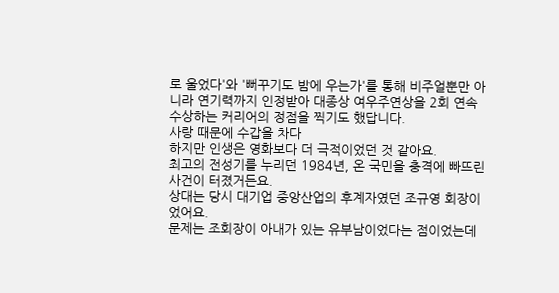로 울었다'와 '뻐꾸기도 밤에 우는가'를 통해 비주얼뿐만 아니라 연기력까지 인정받아 대종상 여우주연상을 2회 연속 수상하는 커리어의 정점을 찍기도 했답니다.
사랑 때문에 수갑을 차다
하지만 인생은 영화보다 더 극적이었던 것 같아요.
최고의 전성기를 누리던 1984년, 온 국민을 충격에 빠뜨린 사건이 터졌거든요.
상대는 당시 대기업 중앙산업의 후계자였던 조규영 회장이었어요.
문제는 조회장이 아내가 있는 유부남이었다는 점이었는데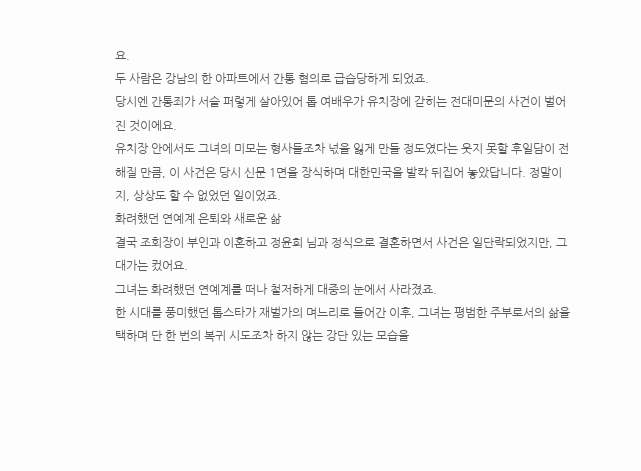요.
두 사람은 강남의 한 아파트에서 간통 혐의로 급습당하게 되었죠.
당시엔 간통죄가 서슬 퍼렇게 살아있어 톱 여배우가 유치장에 갇히는 전대미문의 사건이 벌어진 것이에요.
유치장 안에서도 그녀의 미모는 형사들조차 넋을 잃게 만들 정도였다는 웃지 못할 후일담이 전해질 만큼, 이 사건은 당시 신문 1면을 장식하며 대한민국을 발칵 뒤집어 놓았답니다. 정말이지, 상상도 할 수 없었던 일이었죠.
화려했던 연예계 은퇴와 새로운 삶
결국 조회장이 부인과 이혼하고 정윤희 님과 정식으로 결혼하면서 사건은 일단락되었지만, 그 대가는 컸어요.
그녀는 화려했던 연예계를 떠나 철저하게 대중의 눈에서 사라졌죠.
한 시대를 풍미했던 톱스타가 재벌가의 며느리로 들어간 이후, 그녀는 평범한 주부로서의 삶을 택하며 단 한 번의 복귀 시도조차 하지 않는 강단 있는 모습을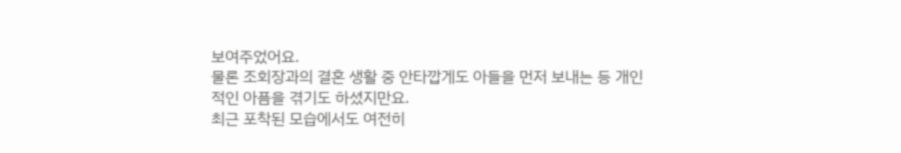보여주었어요.
물론 조회장과의 결혼 생활 중 안타깝게도 아들을 먼저 보내는 등 개인적인 아픔을 겪기도 하셨지만요.
최근 포착된 모습에서도 여전히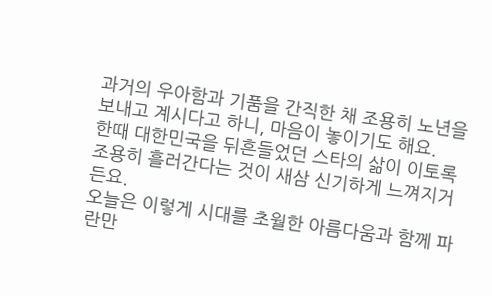과거의 우아함과 기품을 간직한 채 조용히 노년을 보내고 계시다고 하니, 마음이 놓이기도 해요.
한때 대한민국을 뒤흔들었던 스타의 삶이 이토록 조용히 흘러간다는 것이 새삼 신기하게 느껴지거든요.
오늘은 이렇게 시대를 초월한 아름다움과 함께 파란만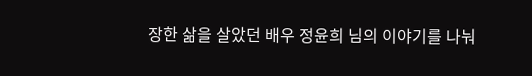장한 삶을 살았던 배우 정윤희 님의 이야기를 나눠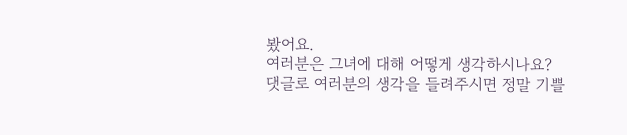봤어요.
여러분은 그녀에 대해 어떻게 생각하시나요?
댓글로 여러분의 생각을 들려주시면 정말 기쁠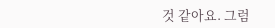것 같아요. 그럼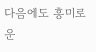다음에도 흥미로운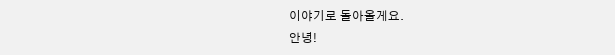이야기로 돌아올게요.
안녕!